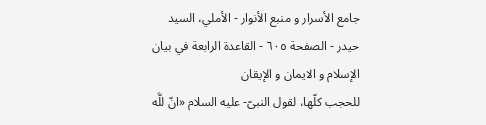جامع الأسرار و منبع الأنوار - الأملي، السيد حيدر - الصفحة ٦٠٥ - القاعدة الرابعة في بيان الإسلام و الايمان و الإيقان
للحجب كلّها، لقول النبىّ- عليه السلام «انّ للَّه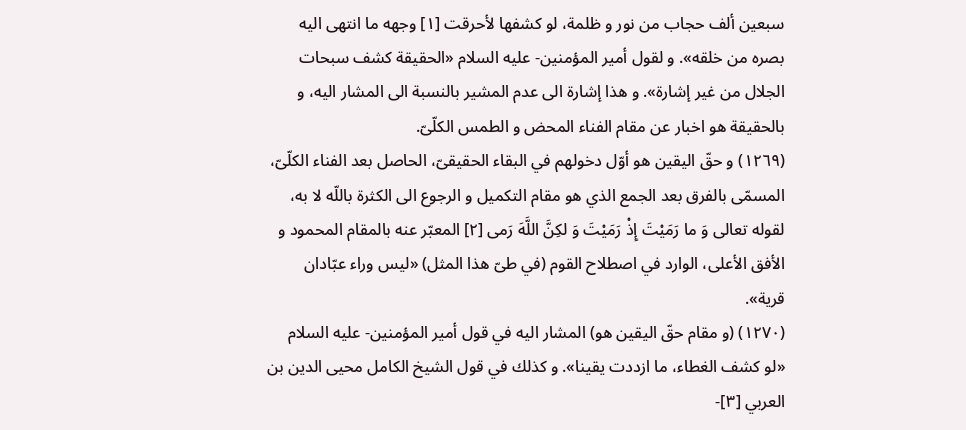سبعين ألف حجاب من نور و ظلمة، لو كشفها لأحرقت [١] وجهه ما انتهى اليه بصره من خلقه». و لقول أمير المؤمنين- عليه السلام «الحقيقة كشف سبحات الجلال من غير إشارة». و هذا إشارة الى عدم المشير بالنسبة الى المشار اليه، و بالحقيقة هو اخبار عن مقام الفناء المحض و الطمس الكلّىّ.
(١٢٦٩) و حقّ اليقين هو أوّل دخولهم في البقاء الحقيقىّ، الحاصل بعد الفناء الكلّىّ، المسمّى بالفرق بعد الجمع الذي هو مقام التكميل و الرجوع الى الكثرة باللّه لا به، لقوله تعالى وَ ما رَمَيْتَ إِذْ رَمَيْتَ وَ لكِنَّ اللَّهَ رَمى [٢] المعبّر عنه بالمقام المحمود و الأفق الأعلى، الوارد في اصطلاح القوم (في طىّ هذا المثل) «ليس وراء عبّادان قرية».
(١٢٧٠) (و مقام حقّ اليقين هو) المشار اليه في قول أمير المؤمنين- عليه السلام «لو كشف الغطاء، ما ازددت يقينا». و كذلك في قول الشيخ الكامل محيى الدين بن العربي [٣]-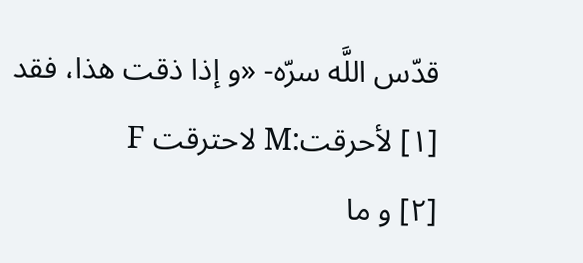قدّس اللَّه سرّه- «و إذا ذقت هذا، فقد
[١] لأحرقت:M لاحترقت F
[٢] و ما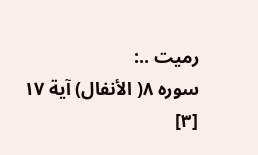رميت ..:
سوره ٨( الأنفال) آية ١٧
[٣]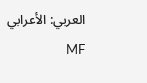العربي: الأعرابي MF